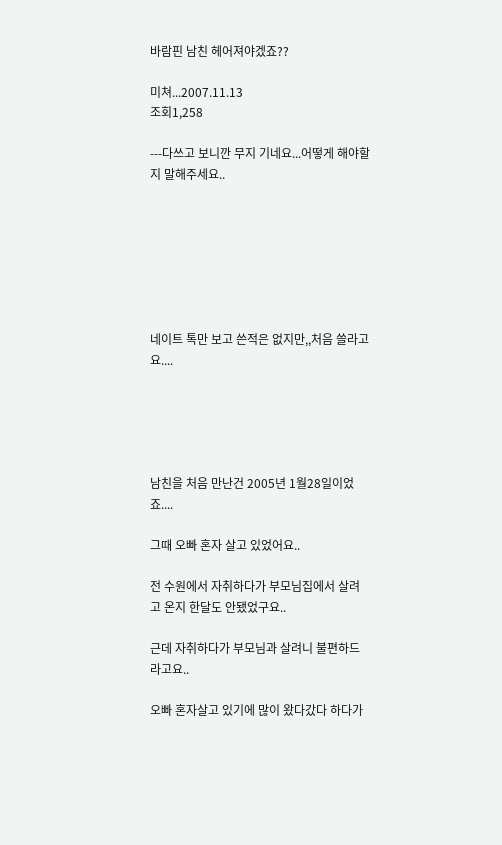바람핀 남친 헤어져야겠죠??

미쳐...2007.11.13
조회1,258

---다쓰고 보니깐 무지 기네요...어떻게 해야할지 말해주세요..







네이트 톡만 보고 쓴적은 없지만,,처음 쓸라고요....





남친을 처음 만난건 2005년 1월28일이었죠....

그때 오빠 혼자 살고 있었어요..

전 수원에서 자취하다가 부모님집에서 살려고 온지 한달도 안됐었구요..

근데 자취하다가 부모님과 살려니 불편하드라고요..

오빠 혼자살고 있기에 많이 왔다갔다 하다가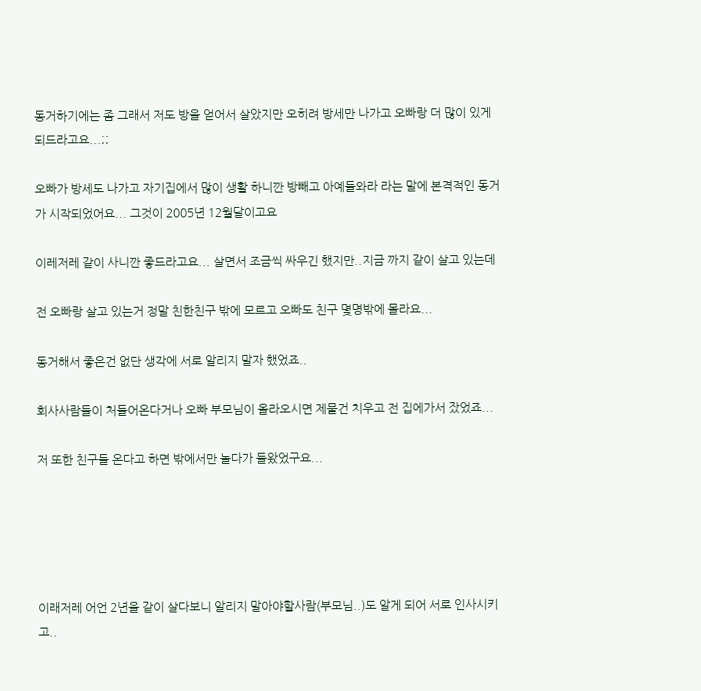동거하기에는 좀 그래서 저도 방을 얻어서 살았지만 오히려 방세만 나가고 오빠랑 더 많이 있게 되드라고요...;;

오빠가 방세도 나가고 자기집에서 많이 생활 하니깐 방빼고 아예들와라 라는 말에 본격적인 동거가 시작되었어요... 그것이 2005년 12월달이고요

이레저레 같이 사니깐 좋드라고요... 살면서 조금씩 싸우긴 했지만..지금 까지 같이 살고 있는데

전 오빠랑 살고 있는거 정말 친한친구 밖에 모르고 오빠도 친구 몇명밖에 몰라요...

동거해서 좋은건 없단 생각에 서로 알리지 말자 했었죠..

회사사람들이 처들어온다거나 오빠 부모님이 올라오시면 제물건 치우고 전 집에가서 잤었죠...

저 또한 친구들 온다고 하면 밖에서만 놀다가 들왔었구요...





이래저레 어언 2년을 같이 살다보니 알리지 말아야할사람(부모님..)도 알게 되어 서로 인사시키고..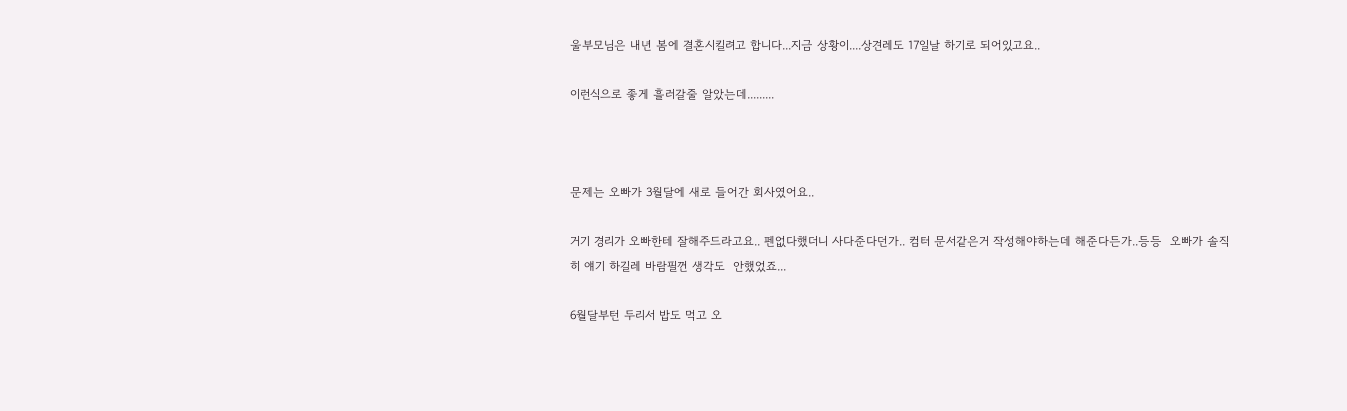울부모님은 내년 봄에 결혼시킬려고 합니다...지금 상황이....상견레도 17일날 하기로 되어있고요..

이런식으로 좋게 흘러갈줄 알았는데.........



문제는 오빠가 3월달에 새로 들어간 회사였어요..

거기 경리가 오빠한테 잘해주드라고요.. 펜없다했더니 사다준다던가.. 컴터 문서같은거 작성해야하는데 해준다든가..등등  오빠가 솔직히 얘기 하길레 바람필껀 생각도  안했었죠...

6월달부턴 두리서 밥도 먹고 오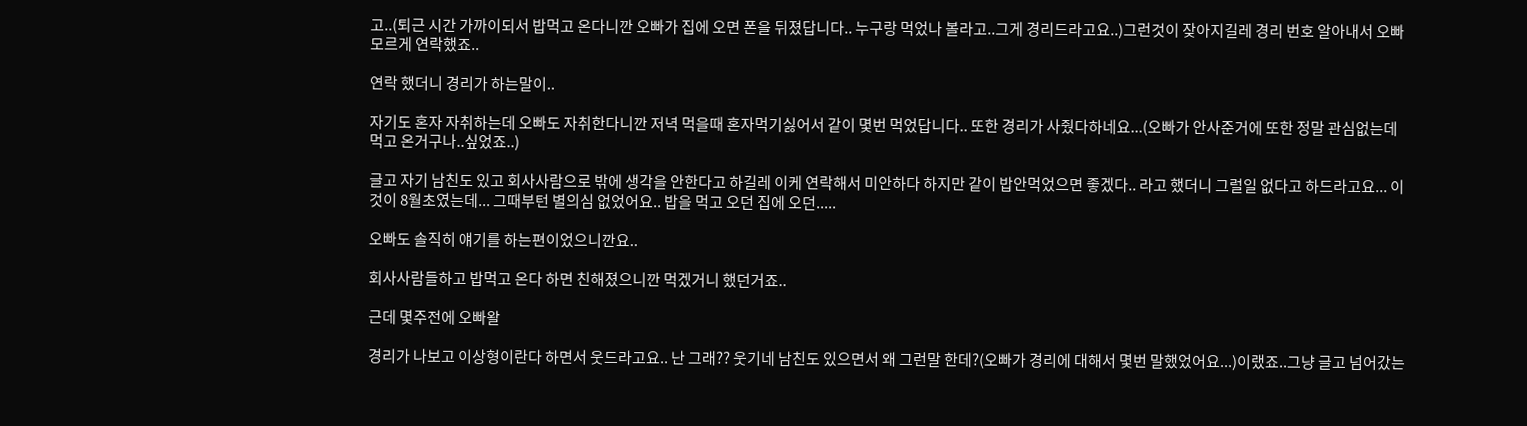고..(퇴근 시간 가까이되서 밥먹고 온다니깐 오빠가 집에 오면 폰을 뒤졌답니다.. 누구랑 먹었나 볼라고..그게 경리드라고요..)그런것이 잦아지길레 경리 번호 알아내서 오빠모르게 연락했죠..

연락 했더니 경리가 하는말이..

자기도 혼자 자취하는데 오빠도 자취한다니깐 저녁 먹을때 혼자먹기싫어서 같이 몇번 먹었답니다.. 또한 경리가 사줬다하네요...(오빠가 안사준거에 또한 정말 관심없는데 먹고 온거구나..싶었죠..)

글고 자기 남친도 있고 회사사람으로 밖에 생각을 안한다고 하길레 이케 연락해서 미안하다 하지만 같이 밥안먹었으면 좋겠다.. 라고 했더니 그럴일 없다고 하드라고요... 이것이 8월초였는데... 그때부턴 별의심 없었어요.. 밥을 먹고 오던 집에 오던.....

오빠도 솔직히 얘기를 하는편이었으니깐요..

회사사람들하고 밥먹고 온다 하면 친해졌으니깐 먹겠거니 했던거죠..

근데 몇주전에 오빠왈

경리가 나보고 이상형이란다 하면서 웃드라고요.. 난 그래?? 웃기네 남친도 있으면서 왜 그런말 한데?(오빠가 경리에 대해서 몇번 말했었어요...)이랬죠..그냥 글고 넘어갔는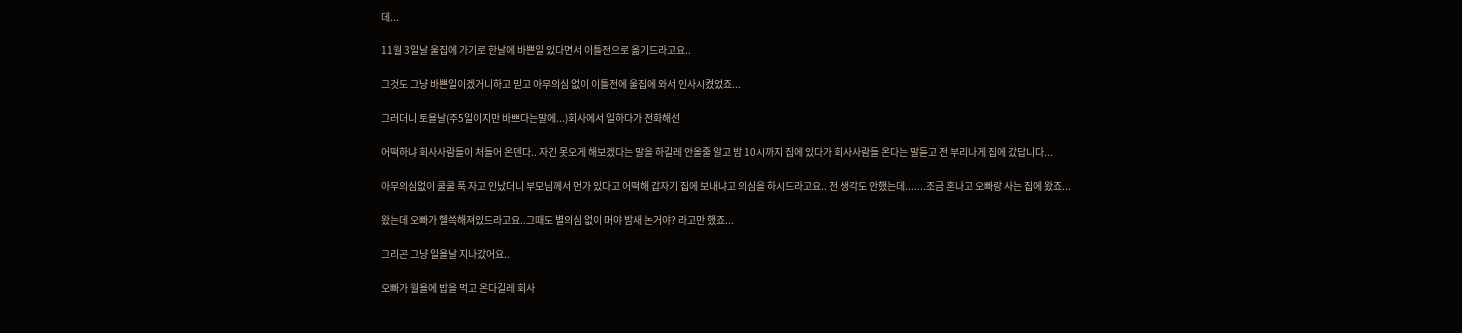데...

11월 3일날 울집에 가기로 한날에 바쁜일 있다면서 이틀전으로 옮기드라고요..

그것도 그냥 바쁜일이겠거니하고 믿고 아무의심 없이 이틀전에 울집에 와서 인사시켰었죠...

그러더니 토욜날(주5일이지만 바쁘다는말에...)회사에서 일하다가 전화해선

어떡하냐 회사사람들이 처들어 온덴다.. 자긴 못오게 해보겠다는 말을 하길레 안올줄 알고 밤 10시까지 집에 있다가 회사사람들 온다는 말듣고 전 부리나게 집에 갔답니다...

아무의심없이 쿨쿨 푹 자고 인났더니 부모님께서 먼가 있다고 어떡해 갑자기 집에 보내냐고 의심을 하시드라고요.. 전 생각도 안했는데.......조금 혼나고 오빠랑 사는 집에 왔죠...

왔는데 오빠가 헬쓱해져있드라고요..그때도 별의심 없이 머야 밤새 논거야? 라고만 했죠...

그리곤 그냥 일욜날 지나갔어요..

오빠가 월욜에 밥을 먹고 온다길레 회사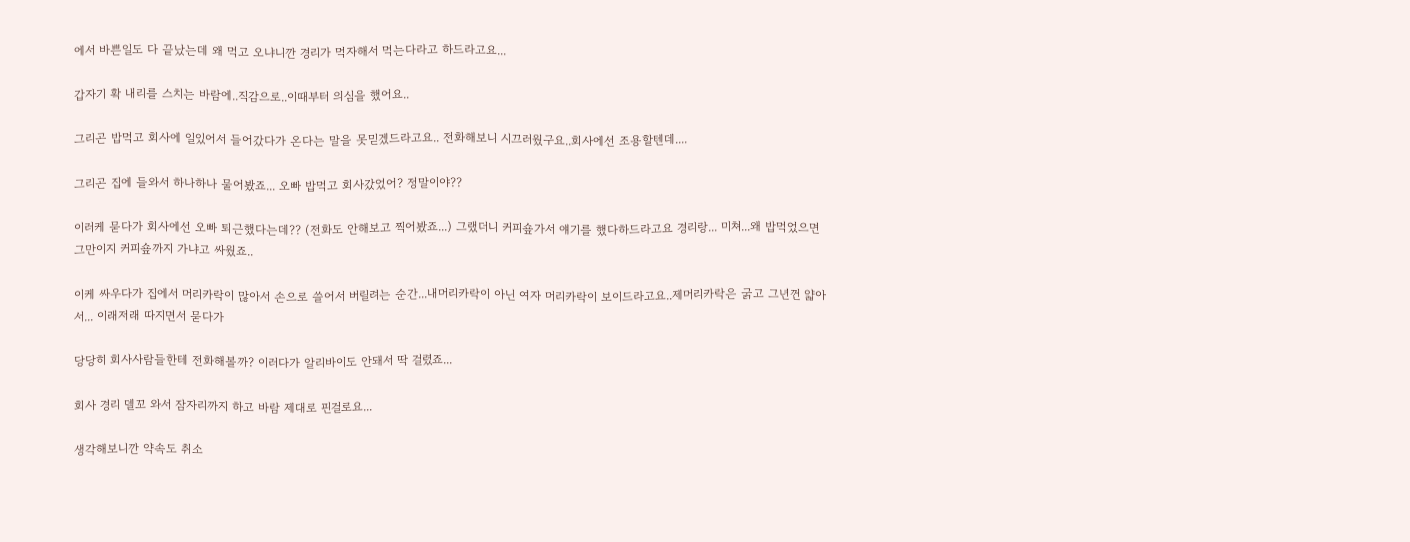에서 바쁜일도 다 끝났는데 왜 먹고 오냐니깐 경리가 먹자해서 먹는다라고 하드라고요...

갑자기 확 내리를 스치는 바람에..직감으로..이때부터 의심을 했어요..

그리곤 밥먹고 회사에 일있어서 들어갔다가 온다는 말을 못믿겠드라고요.. 전화해보니 시끄러웠구요..회사에선 조용할텐데....

그리곤 집에 들와서 하나하나 물어봤죠... 오빠 밥먹고 회사갔었어? 정말이야??

이러케 묻다가 회사에선 오빠 퇴근했다는데?? (전화도 안해보고 찍어봤죠...) 그랬더니 커피숖가서 얘기를 했다하드라고요 경리랑... 미쳐...왜 밥먹었으면 그만이지 커피숖까지 가냐고 싸웠죠..

이케 싸우다가 집에서 머리카락이 많아서 손으로 쓸어서 버릴려는 순간...내머리카락이 아닌 여자 머리카락이 보이드라고요..제머리카락은 굵고 그년껀 얇아서... 이래저래 따지면서 묻다가

당당히 회사사람들한테 전화해볼까? 이러다가 알리바이도 안돼서 딱 걸렸죠...

회사 경리 델꼬 와서 잠자리까지 하고 바람 제대로 핀걸로요...

생각해보니깐 약속도 취소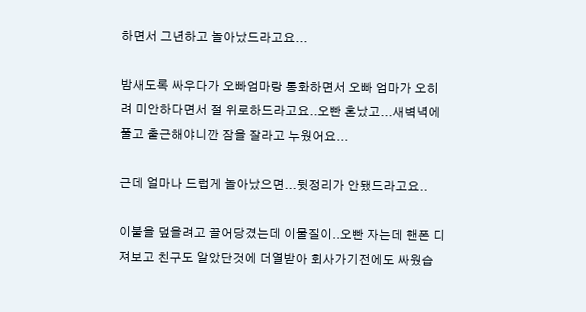하면서 그년하고 놀아났드라고요...

밤새도록 싸우다가 오빠엄마랑 통화하면서 오빠 엄마가 오히려 미안하다면서 절 위로하드라고요..오빤 혼났고...새벽녁에 풀고 출근해야니깐 잠을 잘라고 누웠어요...

근데 얼마나 드럽게 놀아났으면...뒷정리가 안됐드라고요..

이불을 덮을려고 끌어당겼는데 이물질이..오빤 자는데 핸폰 디져보고 친구도 알았단것에 더열받아 회사가기전에도 싸웠습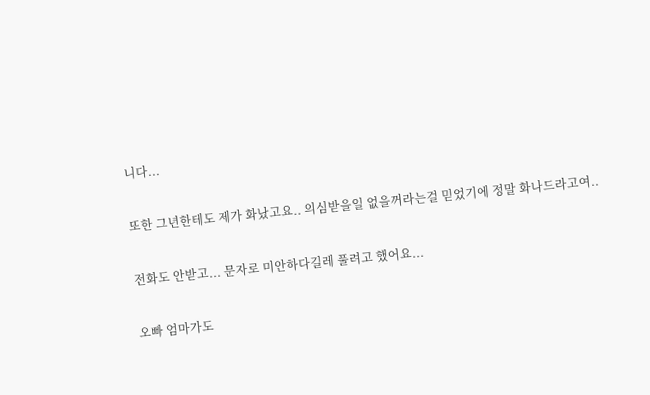니다...

또한 그년한테도 제가 화났고요.. 의심받을일 없을꺼라는걸 믿었기에 정말 화나드라고여..

전화도 안받고... 문자로 미안하다길레 풀려고 했어요...

오빠 엄마가도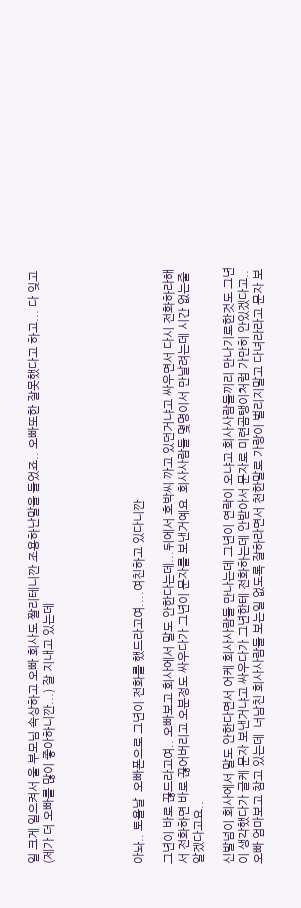일 크게 일으켜서 울 부모님 속상하고 오빠 회사도 짤리테니깐 조용하난말을 들었죠.. 오빠또한 잘못했다고 하고... 다 잊고 (제가 더 오빠를 많이 좋아하니깐...) 잘 지내고 있는데





아놔.. 토욜날  오빠폰으로 그년이 전화를 했드라고여....여친하고 있다니깐

그년이 바로 끊드라고여.. 오빠보고 회사에서 말도 안한다는데...뒤에서 호박씨 까고 있던거냐고 싸우면서 다시 전화하라해서 전화하면 바로 끊어버리고 오분정도 싸우다가 그년이 문자를 보낸거예요  회사사람들 몇명이서 만날려는데 시간 없는줄 알겠다고요..

신발넘이 회사에서 말도 안한다면서 어케 회사사람들 만나는데 그년이 연락이 오냐고 회사사람들끼리 만나기로한것도 그년이 생각했다가 글케 문자 보낸거냐고 싸우다가 그년한테 전화하는데 안받아서 문자로 미련곰탱이처럼 가만히 안있겠다고.. 오빠 엄마보고 참고 있는데  너남친 회사사람들 보는일 없도록 잘하라면서 천한말로 가랑이 벌리지말고 다녀라라고 문자 보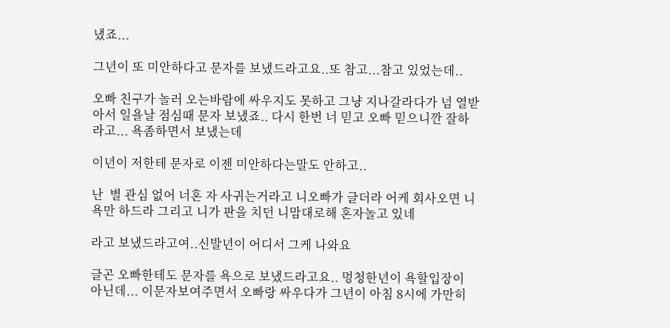냈죠...

그년이 또 미안하다고 문자를 보냈드라고요..또 참고...참고 있었는데..

오빠 친구가 놀러 오는바람에 싸우지도 못하고 그냥 지나갈라다가 넘 열받아서 일욜날 점심때 문자 보냈죠.. 다시 한번 너 믿고 오빠 믿으니깐 잘하라고... 욕좀하면서 보냈는데

이년이 저한테 문자로 이젠 미안하다는말도 안하고..

난  별 관심 없어 너혼 자 사귀는거라고 니오빠가 글더라 어케 회사오면 니욕만 하드라 그리고 니가 판을 치던 니맘대로해 혼자놀고 있네

라고 보냈드라고여..신발년이 어디서 그케 나와요

글곤 오빠한테도 문자를 욕으로 보냈드라고요.. 멍청한년이 욕할입장이 아닌데... 이문자보여주면서 오빠랑 싸우다가 그년이 아침 8시에 가만히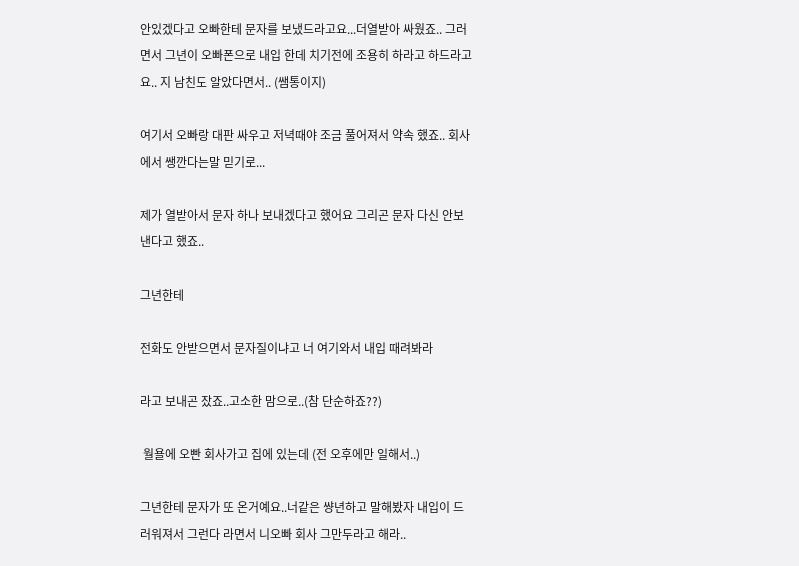안있겠다고 오빠한테 문자를 보냈드라고요...더열받아 싸웠죠.. 그러면서 그년이 오빠폰으로 내입 한데 치기전에 조용히 하라고 하드라고요.. 지 남친도 알았다면서.. (쌤통이지)

여기서 오빠랑 대판 싸우고 저녁때야 조금 풀어져서 약속 했죠.. 회사에서 쌩깐다는말 믿기로...

제가 열받아서 문자 하나 보내겠다고 했어요 그리곤 문자 다신 안보낸다고 했죠..

그년한테

전화도 안받으면서 문자질이냐고 너 여기와서 내입 때려봐라

라고 보내곤 잤죠..고소한 맘으로..(참 단순하죠??)

 월욜에 오빤 회사가고 집에 있는데 (전 오후에만 일해서..)

그년한테 문자가 또 온거예요..너같은 썅년하고 말해봤자 내입이 드러워져서 그런다 라면서 니오빠 회사 그만두라고 해라..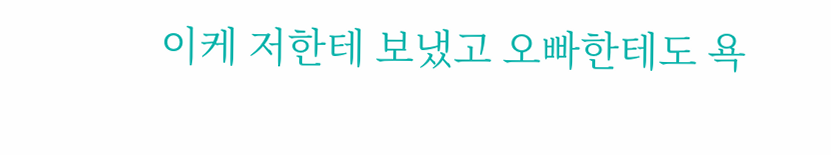이케 저한테 보냈고 오빠한테도 욕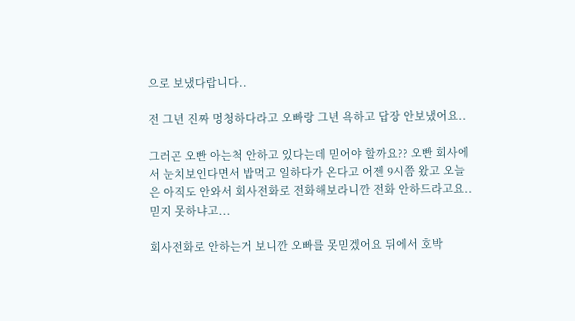으로 보냈다랍니다..

전 그년 진짜 멍청하다라고 오빠랑 그년 욕하고 답장 안보냈어요..

그러곤 오빤 아는척 안하고 있다는데 믿어야 할까요?? 오빤 회사에서 눈치보인다면서 밥먹고 일하다가 온다고 어젠 9시쯤 왔고 오늘은 아직도 안와서 회사전화로 전화해보라니깐 전화 안하드라고요..믿지 못하냐고...

회사전화로 안하는거 보니깐 오빠를 못믿겠어요 뒤에서 호박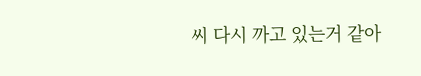씨 다시 까고 있는거 같아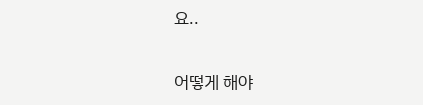요..

어떻게 해야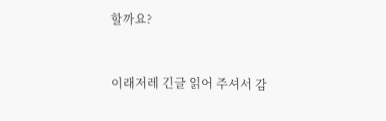할까요?



이래저레 긴글 읽어 주셔서 감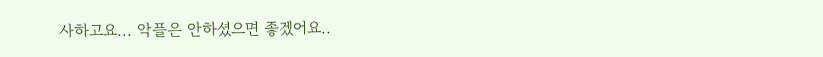사하고요... 악플은 안하셨으면 좋겠어요..